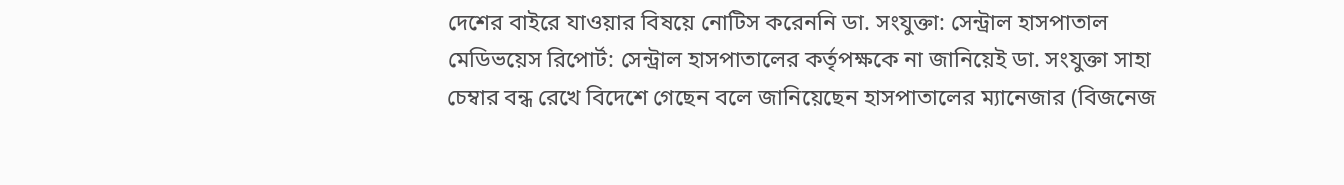দেশের বাইরে যাওয়ার বিষয়ে নোটিস করেননি ডা. সংযুক্তা: সেন্ট্রাল হাসপাতাল
মেডিভয়েস রিপোর্ট: সেন্ট্রাল হাসপাতালের কর্তৃপক্ষকে না জানিয়েই ডা. সংযুক্তা সাহা চেম্বার বন্ধ রেখে বিদেশে গেছেন বলে জানিয়েছেন হাসপাতালের ম্যানেজার (বিজনেজ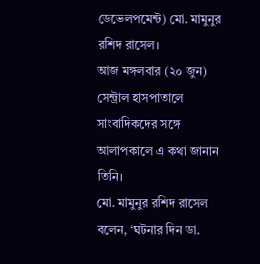ডেভেলপমেন্ট) মো. মামুনুর রশিদ রাসেল।
আজ মঙ্গলবার (২০ জুন) সেন্ট্রাল হাসপাতালে সাংবাদিকদের সঙ্গে আলাপকালে এ কথা জানান তিনি।
মো. মামুনুর রশিদ রাসেল বলেন, ‘ঘটনার দিন ডা.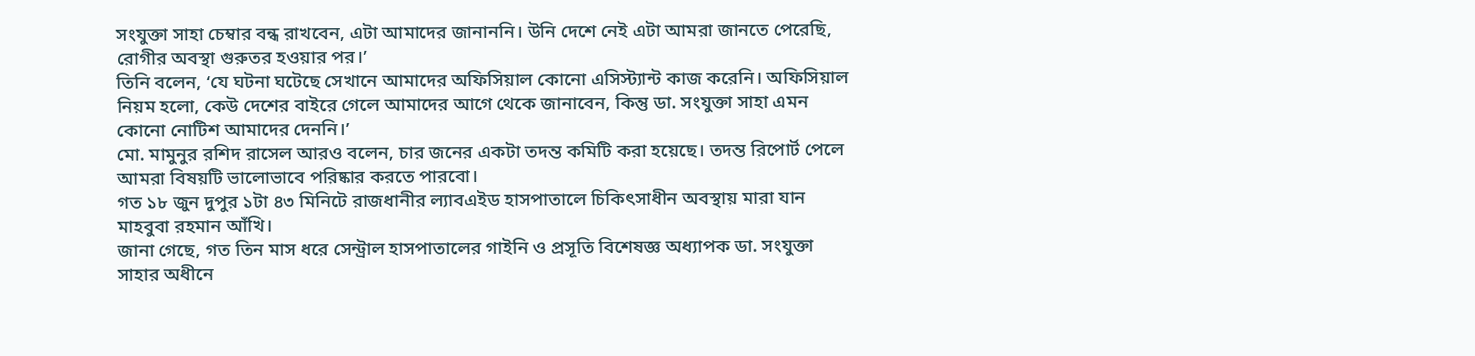সংযুক্তা সাহা চেম্বার বন্ধ রাখবেন, এটা আমাদের জানাননি। উনি দেশে নেই এটা আমরা জানতে পেরেছি, রোগীর অবস্থা গুরুতর হওয়ার পর।’
তিনি বলেন, ‘যে ঘটনা ঘটেছে সেখানে আমাদের অফিসিয়াল কোনো এসিস্ট্যান্ট কাজ করেনি। অফিসিয়াল নিয়ম হলো, কেউ দেশের বাইরে গেলে আমাদের আগে থেকে জানাবেন, কিন্তু ডা. সংযুক্তা সাহা এমন কোনো নোটিশ আমাদের দেননি।’
মো. মামুনুর রশিদ রাসেল আরও বলেন, চার জনের একটা তদন্ত কমিটি করা হয়েছে। তদন্ত রিপোর্ট পেলে আমরা বিষয়টি ভালোভাবে পরিষ্কার করতে পারবো।
গত ১৮ জুন দুপুর ১টা ৪৩ মিনিটে রাজধানীর ল্যাবএইড হাসপাতালে চিকিৎসাধীন অবস্থায় মারা যান মাহবুবা রহমান আঁখি।
জানা গেছে, গত তিন মাস ধরে সেন্ট্রাল হাসপাতালের গাইনি ও প্রসূতি বিশেষজ্ঞ অধ্যাপক ডা. সংযুক্তা সাহার অধীনে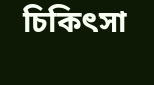চিকিৎসা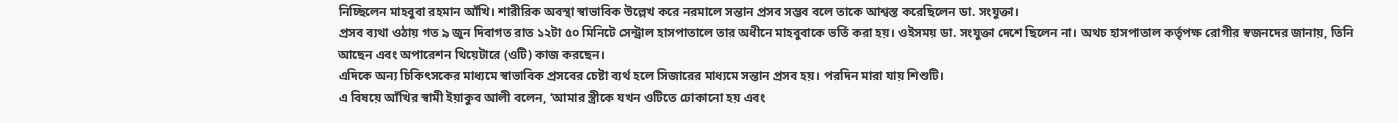নিচ্ছিলেন মাহবুবা রহমান আঁখি। শারীরিক অবস্থা স্বাভাবিক উল্লেখ করে নরমালে সন্তান প্রসব সম্ভব বলে তাকে আশ্বস্ত করেছিলেন ডা. সংযুক্তা।
প্রসব ব্যথা ওঠায় গত ৯ জুন দিবাগত রাত ১২টা ৫০ মিনিটে সেন্ট্রাল হাসপাতালে তার অধীনে মাহবুবাকে ভর্তি করা হয়। ওইসময় ডা. সংযুক্তা দেশে ছিলেন না। অথচ হাসপাতাল কর্তৃপক্ষ রোগীর স্বজনদের জানায়, তিনি আছেন এবং অপারেশন থিয়েটারে (ওটি) কাজ করছেন।
এদিকে অন্য চিকিৎসকের মাধ্যমে স্বাভাবিক প্রসবের চেষ্টা ব্যর্থ হলে সিজারের মাধ্যমে সন্তান প্রসব হয়। পরদিন মারা যায় শিশুটি।
এ বিষয়ে আঁখির স্বামী ইয়াকুব আলী বলেন, ‘আমার স্ত্রীকে যখন ওটিতে ঢোকানো হয় এবং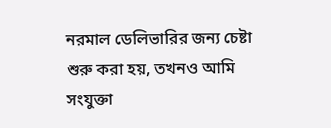নরমাল ডেলিভারির জন্য চেষ্টা শুরু করা হয়, তখনও আমি সংযুক্তা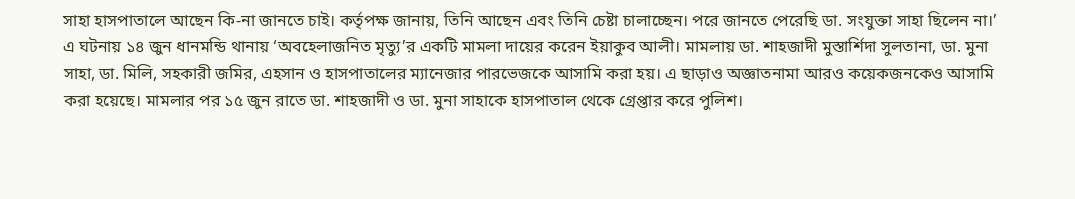সাহা হাসপাতালে আছেন কি-না জানতে চাই। কর্তৃপক্ষ জানায়, তিনি আছেন এবং তিনি চেষ্টা চালাচ্ছেন। পরে জানতে পেরেছি ডা. সংযুক্তা সাহা ছিলেন না।’
এ ঘটনায় ১৪ জুন ধানমন্ডি থানায় ‘অবহেলাজনিত মৃত্যু’র একটি মামলা দায়ের করেন ইয়াকুব আলী। মামলায় ডা. শাহজাদী মুস্তার্শিদা সুলতানা, ডা. মুনা সাহা, ডা. মিলি, সহকারী জমির, এহসান ও হাসপাতালের ম্যানেজার পারভেজকে আসামি করা হয়। এ ছাড়াও অজ্ঞাতনামা আরও কয়েকজনকেও আসামি করা হয়েছে। মামলার পর ১৫ জুন রাতে ডা. শাহজাদী ও ডা. মুনা সাহাকে হাসপাতাল থেকে গ্রেপ্তার করে পুলিশ।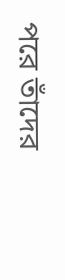পরে তাঁদের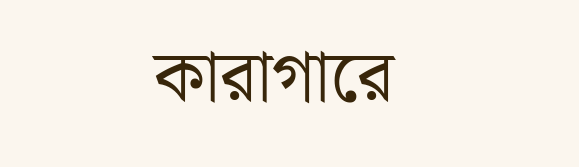কারাগারে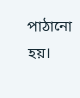পাঠানো হয়।